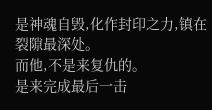是神魂自毁,化作封印之力,镇在裂隙最深处。
而他,不是来复仇的。
是来完成最后一击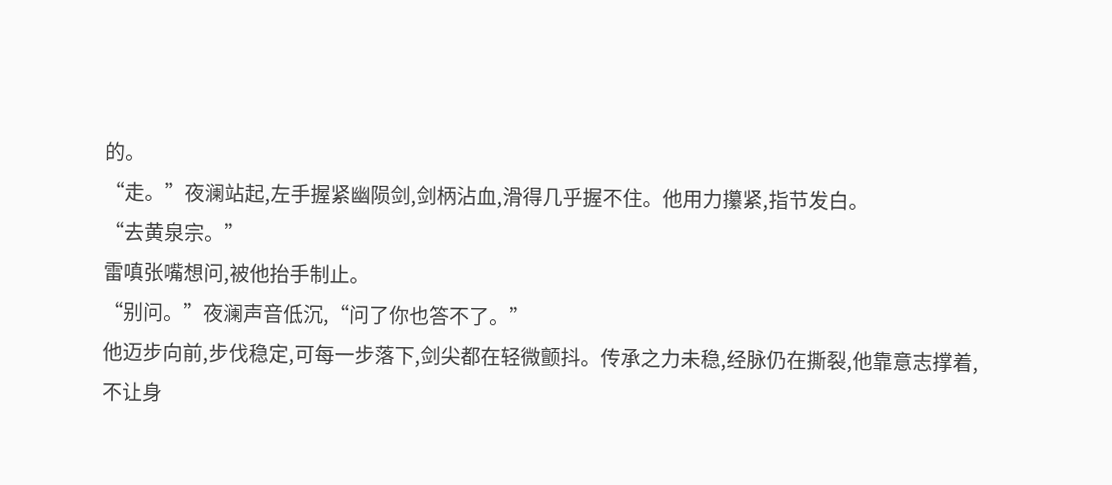的。
“走。”夜澜站起,左手握紧幽陨剑,剑柄沾血,滑得几乎握不住。他用力攥紧,指节发白。
“去黄泉宗。”
雷嗔张嘴想问,被他抬手制止。
“别问。”夜澜声音低沉,“问了你也答不了。”
他迈步向前,步伐稳定,可每一步落下,剑尖都在轻微颤抖。传承之力未稳,经脉仍在撕裂,他靠意志撑着,不让身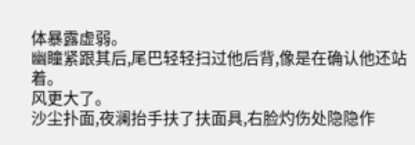体暴露虚弱。
幽瞳紧跟其后,尾巴轻轻扫过他后背,像是在确认他还站着。
风更大了。
沙尘扑面,夜澜抬手扶了扶面具,右脸灼伤处隐隐作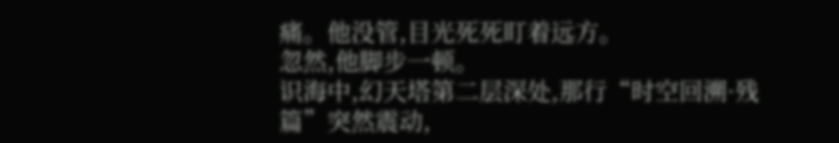痛。他没管,目光死死盯着远方。
忽然,他脚步一顿。
识海中,幻天塔第二层深处,那行“时空回溯·残篇”突然震动,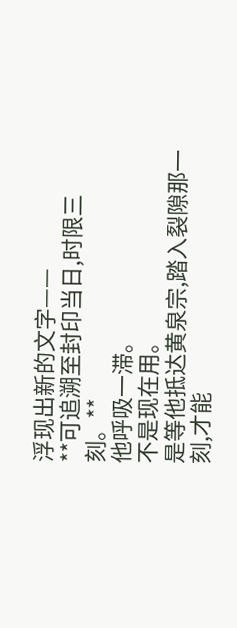浮现出新的文字——
**可追溯至封印当日,时限三刻。**
他呼吸一滞。
不是现在用。
是等他抵达黄泉宗,踏入裂隙那一刻,才能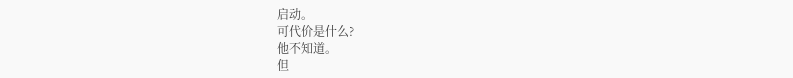启动。
可代价是什么?
他不知道。
但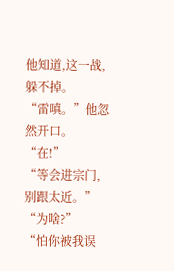他知道,这一战,躲不掉。
“雷嗔。”他忽然开口。
“在!”
“等会进宗门,别跟太近。”
“为啥?”
“怕你被我误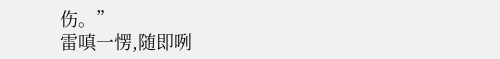伤。”
雷嗔一愣,随即咧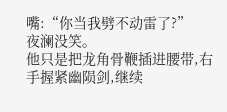嘴:“你当我劈不动雷了?”
夜澜没笑。
他只是把龙角骨鞭插进腰带,右手握紧幽陨剑,继续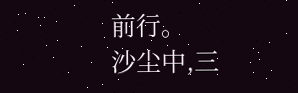前行。
沙尘中,三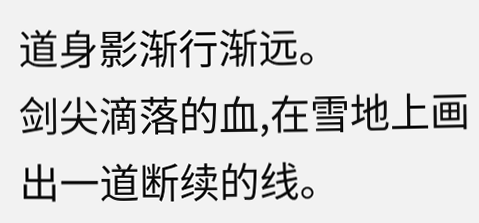道身影渐行渐远。
剑尖滴落的血,在雪地上画出一道断续的线。